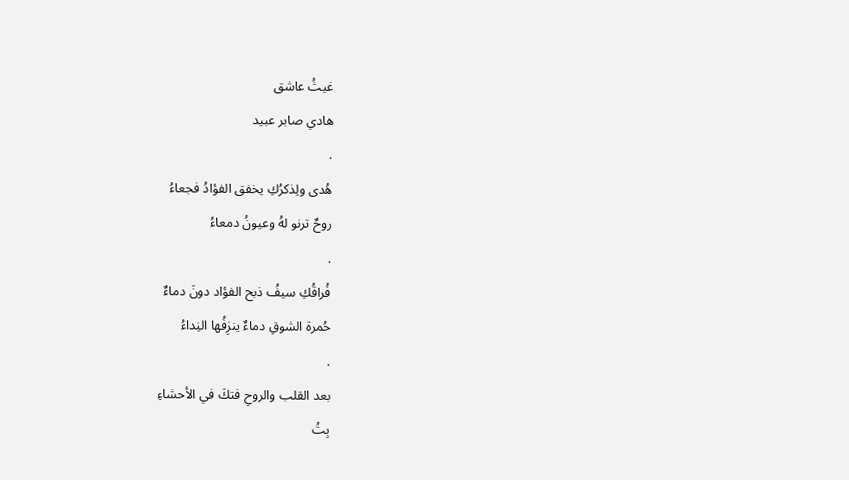غيثُ عاشق
هادي صابر عبيد
.
هُدى ولِذكرُكِ يخفق الفؤادُ فجعاءُ
روحٌ ترنو لهُ وعيونُ دمعاءُ
.
فُراقُكِ سيفُ ذبح الفؤاد دونَ دماءٌ
حُمرة الشوقِ دماءٌ ينزِفُها النِداءُ
.
بعد القلب والروحِ فتكَ في الأحشاءِ
بِتُ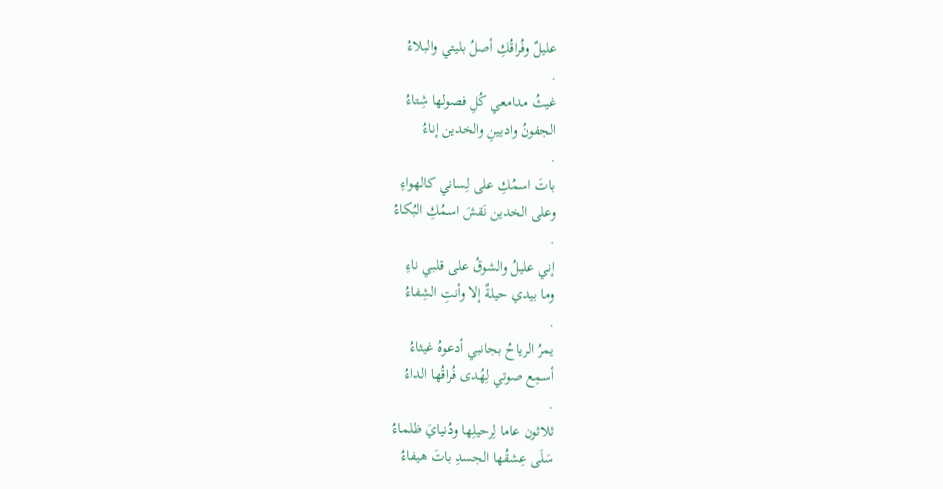عليلٌ وفُراقُكِ أصلُ بليتي والبلاءُ
.
غيثُ مدامعي كُلِ فصولها شِتاءُ
الجفونُ واديينِ والخدين إناءُ
.
باتَ اسمُكِ على لِساني كالهواءِ
وعلى الخدين نَقشَ اسمُكِ البُكاءُ
.
إني عليلُ والشوقُ على قلبي ناءِ
وما بيدي حيلةٌ إلا وأنتِ الشِفاءُ
.
يمرُ الرياحُ بجانبي أدعوهُ غيثاءُ
أسمِع صوتي لِهُدى فُراقُها الداءُ
.
ثلاثون عاما لِرحيلِها ودُنيايَ ظلماءُ
سَلَى عِشقُها الجسدِ باتَ هيفاءُ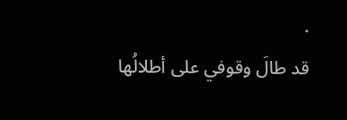.
قد طالَ وقوفي على أطلالُها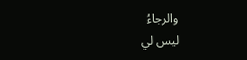والرجاءُ
ليس لي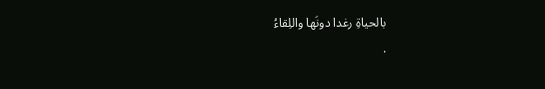بالحياةِ رغدا دونَها واللِقاءُ
.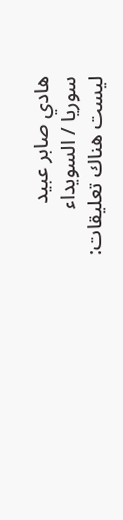هادي صابر عبيد
سوريا / السويداء
ليست هناك تعليقات: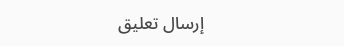إرسال تعليق